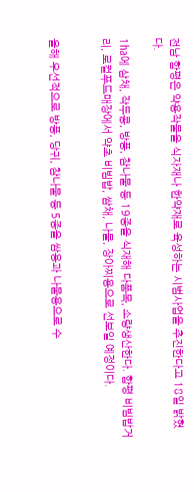전남 함평은 약용작물을 식자재나 한약재로 육성하는 시범사업을 추진한다고 18일 밝혔다.

1㏊에 삼채, 작두콩, 방풍, 참나물 등 19종을 식재해 다품목, 소량생산한다. 함평 비빔밥거리, 로컬푸드매장에서 약초 비빔밥, 쌈채, 나물, 장아찌용으로 선보일 예정이다.


올해 우선적으로 방풍, 당귀, 참나물 등 5종을 쌈용과 나물용으로 수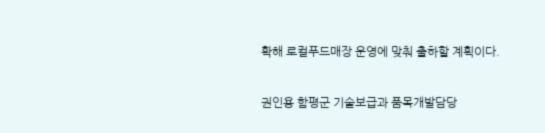확해 로컬푸드매장 운영에 맞춰 출하할 계획이다.

권인용 함평군 기술보급과 품목개발담당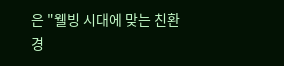은 "웰빙 시대에 맞는 친환경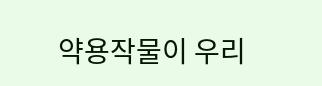약용작물이 우리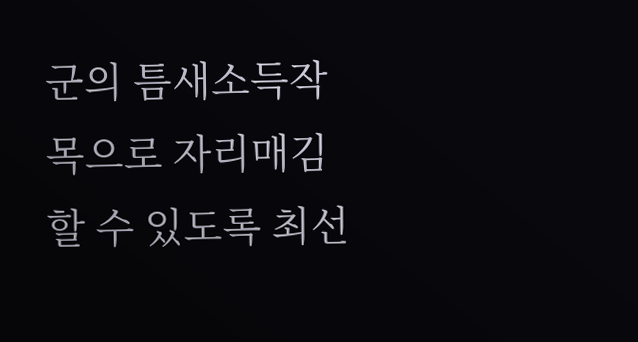군의 틈새소득작목으로 자리매김할 수 있도록 최선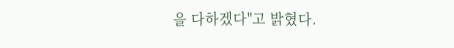을 다하겠다"고 밝혔다.